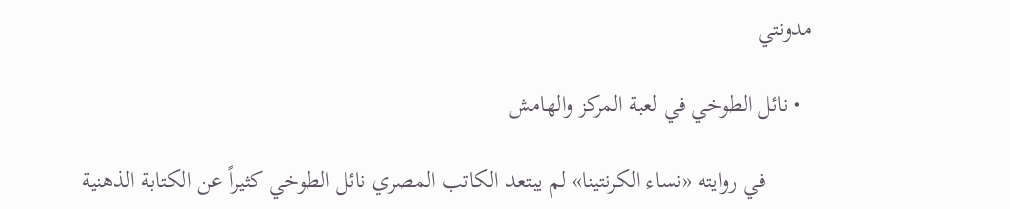مدونتي

  • نائل الطوخي في لعبة المركز والهامش

        في روايته «نساء الكرنتينا» لم يبتعد الكاتب المصري نائل الطوخي كثيراً عن الكتابة الذهنية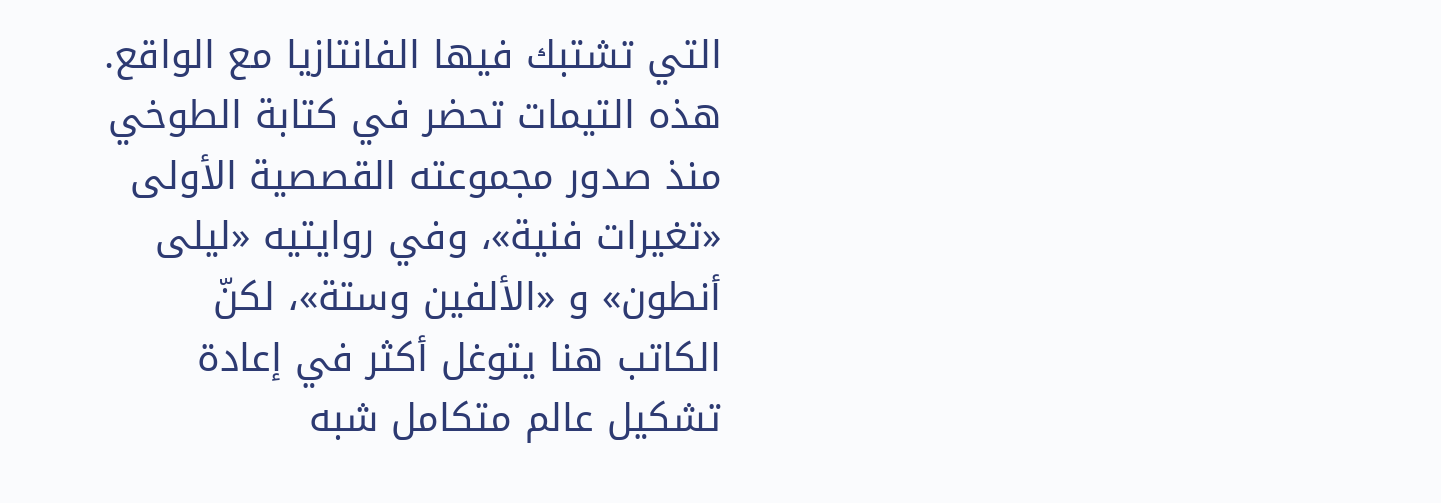التي تشتبك فيها الفانتازيا مع الواقع. هذه التيمات تحضر في كتابة الطوخي منذ صدور مجموعته القصصية الأولى «تغيرات فنية»، وفي روايتيه «ليلى أنطون» و «الألفين وستة»، لكنّ الكاتب هنا يتوغل أكثر في إعادة تشكيل عالم متكامل شبه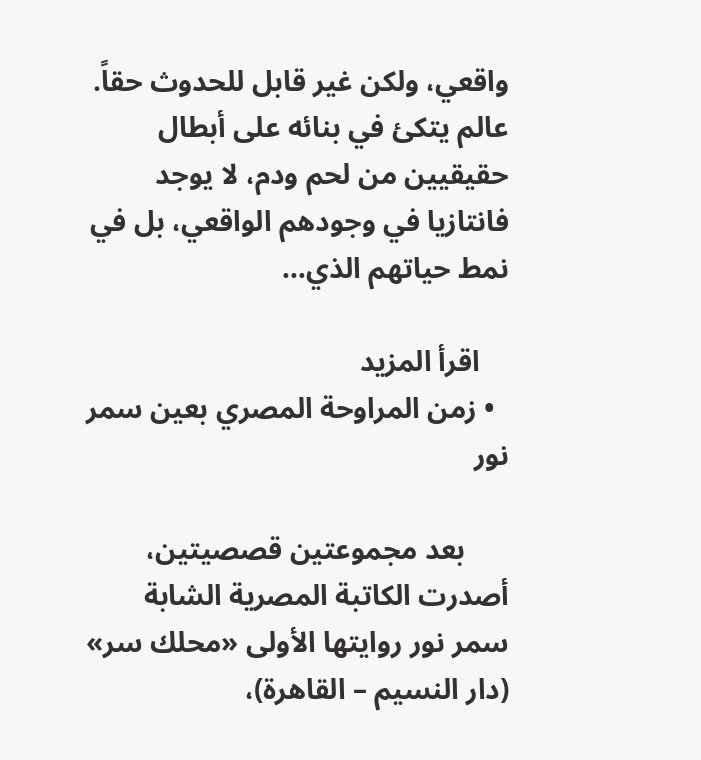واقعي، ولكن غير قابل للحدوث حقاً. عالم يتكئ في بنائه على أبطال حقيقيين من لحم ودم، لا يوجد فانتازيا في وجودهم الواقعي، بل في نمط حياتهم الذي…

    اقرأ المزيد
  • زمن المراوحة المصري بعين سمر نور

      بعد مجموعتين قصصيتين، أصدرت الكاتبة المصرية الشابة سمر نور روايتها الأولى «محلك سر» (دار النسيم – القاهرة)،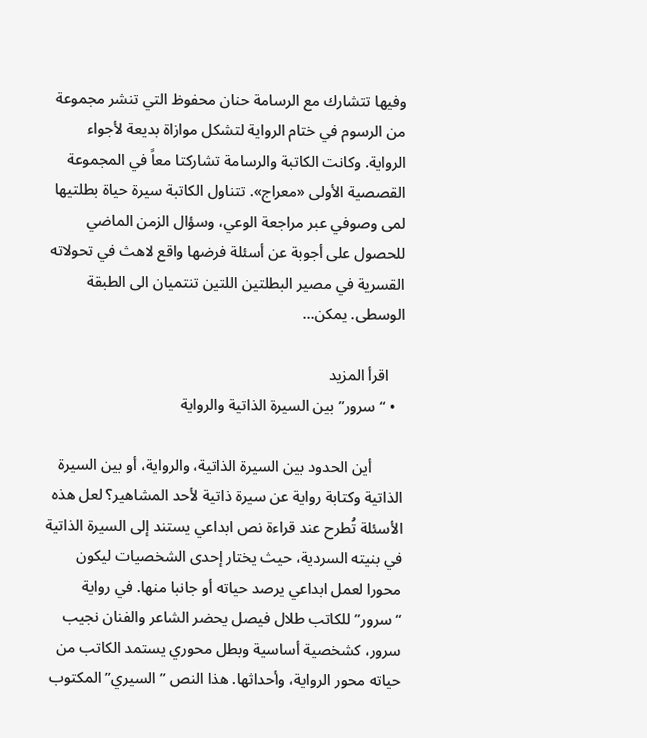وفيها تتشارك مع الرسامة حنان محفوظ التي تنشر مجموعة من الرسوم في ختام الرواية لتشكل موازاة بديعة لأجواء الرواية. وكانت الكاتبة والرسامة تشاركتا معاً في المجموعة القصصية الأولى «معراج». تتناول الكاتبة سيرة حياة بطلتيها لمى وصوفي عبر مراجعة الوعي، وسؤال الزمن الماضي للحصول على أجوبة عن أسئلة فرضها واقع لاهث في تحولاته القسرية في مصير البطلتين اللتين تنتميان الى الطبقة الوسطى. يمكن…

    اقرأ المزيد
  • “سرور” بين السيرة الذاتية والرواية

        أين الحدود بين السيرة الذاتية، والرواية، أو بين السيرة الذاتية وكتابة رواية عن سيرة ذاتية لأحد المشاهير؟ لعل هذه الأسئلة تُطرح عند قراءة نص ابداعي يستند إلى السيرة الذاتية في بنيته السردية، حيث يختار إحدى الشخصيات ليكون محورا لعمل ابداعي يرصد حياته أو جانبا منها. في رواية “سرور” للكاتب طلال فيصل يحضر الشاعر والفنان نجيب سرور، كشخصية أساسية وبطل محوري يستمد الكاتب من حياته محور الرواية، وأحداثها. هذا النص ” السيري” المكتوب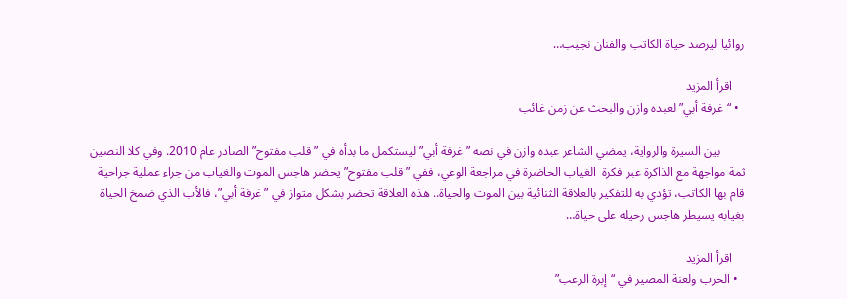روائيا ليرصد حياة الكاتب والفنان نجيب…

    اقرأ المزيد
  • “غرفة أبي” لعبده وازن والبحث عن زمن غائب

        بين السيرة والرواية، يمضي الشاعر عبده وازن في نصه ” غرفة أبي” ليستكمل ما بدأه في ” قلب مفتوح” الصادر عام 2010. وفي كلا النصين ثمة مواجهة مع الذاكرة عبر فكرة  الغياب الحاضرة في مراجعة الوعي، ففي ” قلب مفتوح” يحضر هاجس الموت والغياب من جراء عملية جراحية قام بها الكاتب، تؤدي به للتفكير بالعلاقة الثنائية بين الموت والحياة.. هذه العلاقة تحضر بشكل متواز في ” غرفة أبي”، فالأب الذي ضمخ الحياة بغيابه يسيطر هاجس رحيله على حياة…

    اقرأ المزيد
  • الحرب ولعنة المصير في “إبرة الرعب”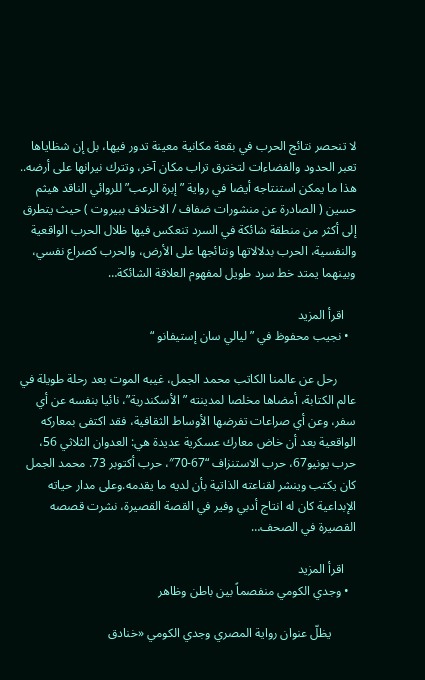لا تنحصر نتائج الحرب في بقعة مكانية معينة تدور فيها، بل إن شظاياها تعبر الحدود والفضاءات لتخترق تراب مكان آخر، وتترك نيرانها على أرضه.. هذا ما يمكن استنتاجه أيضا في رواية ” إبرة الرعب” للروائي الناقد هيثم حسين ( الصادرة عن منشورات ضفاف / الاختلاف ببيروت ) حيث يتطرق إلى أكثر من منطقة شائكة في السرد تنعكس فيها ظلال الحرب الواقعية والنفسية، الحرب بدلالاتها ونتائجها على الأرض، والحرب كصراع نفسي، وبينهما يمتد خط سرد طويل لمفهوم العلاقة الشائكة…

    اقرأ المزيد
  • نجيب محفوظ في ” ليالي سان إستيفانو “

      رحل عن عالمنا الكاتب محمد الجمل، غيبه الموت بعد رحلة طويلة في عالم الكتابة، أمضاها مخلصا لمدينته ” الأسكندرية”، نائيا بنفسه عن أي سفر، وعن أي صراعات تفرضها الأوساط الثقافية، فقد اكتفى بمعاركه الواقعية بعد أن خاض معارك عسكرية عديدة هي: العدوان الثلاثي 56، حرب يونيو67، حرب الاستنزاف “67-70″، حرب أكتوبر 73. محمد الجمل كان يكتب وينشر لقناعته الذاتية بأن لديه ما يقدمه.وعلى مدار حياته الإبداعية كان له انتاج أدبي وفير في القصة القصيرة، نشرت قصصه القصيرة في الصحف…

    اقرأ المزيد
  • وجدي الكومي منفصماً بين باطن وظاهر

        يظلّ عنوان رواية المصري وجدي الكومي «خنادق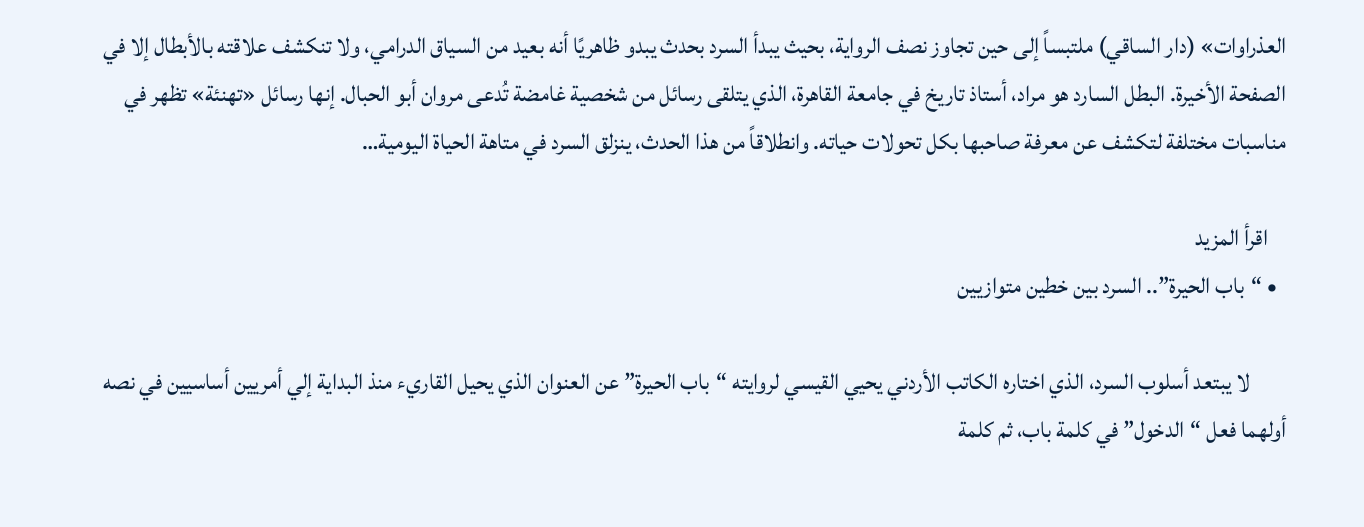العذراوات» (دار الساقي) ملتبساً إلى حين تجاوز نصف الرواية، بحيث يبدأ السرد بحدث يبدو ظاهريًا أنه بعيد من السياق الدرامي، ولا تنكشف علاقته بالأبطال إلا في الصفحة الأخيرة. البطل السارد هو مراد، أستاذ تاريخ في جامعة القاهرة، الذي يتلقى رسائل من شخصية غامضة تُدعى مروان أبو الحبال. إنها رسائل «تهنئة» تظهر في مناسبات مختلفة لتكشف عن معرفة صاحبها بكل تحولات حياته. وانطلاقاً من هذا الحدث، ينزلق السرد في متاهة الحياة اليومية…

    اقرأ المزيد
  • “باب الحيرة”.. السرد بين خطين متوازيين

        لا يبتعد أسلوب السرد، الذي اختاره الكاتب الأردني يحيي القيسي لروايته “باب الحيرة” عن العنوان الذي يحيل القاريء منذ البداية إلي أمريين أساسيين في نصه أولهما فعل “الدخول” في كلمة باب، ثم كلمة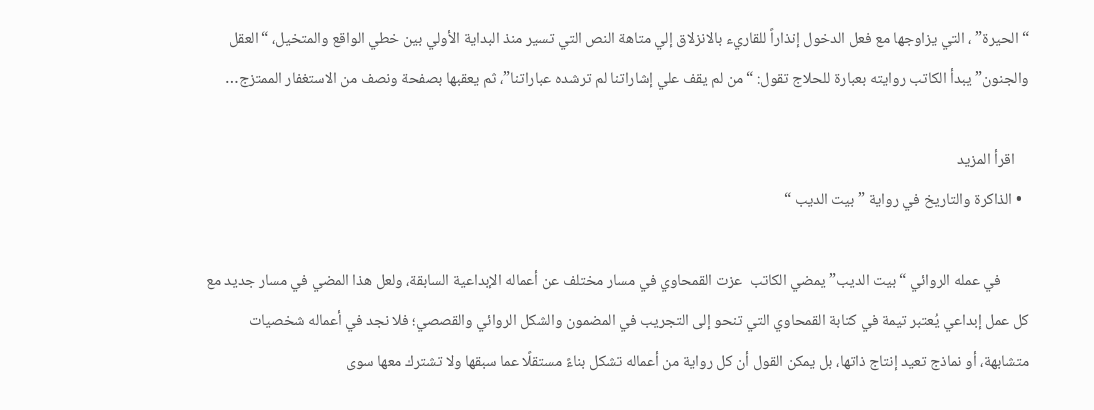“الحيرة” ، التي يزاوجها مع فعل الدخول إنذاراً للقاريء بالانزلاق إلي متاهة النص التي تسير منذ البداية الأولي بين خطي الواقع والمتخيل، “العقل والجنون” يبدأ الكاتب روايته بعبارة للحلاج تقول: “من لم يقف علي إشاراتنا لم ترشده عباراتنا”، ثم يعقبها بصفحة ونصف من الاستغفار الممتزج…

    اقرأ المزيد
  • الذاكرة والتاريخ في رواية ” بيت الديب “

        في عمله الروائي “بيت الديب” يمضي الكاتب  عزت القمحاوي في مسار مختلف عن أعماله الإبداعية السابقة، ولعل هذا المضي في مسار جديد مع كل عمل إبداعي يُعتبر تيمة في كتابة القمحاوي التي تنحو إلى التجريب في المضمون والشكل الروائي والقصصي؛ فلا نجد في أعماله شخصيات متشابهة، أو نماذج تعيد إنتاج ذاتها، بل يمكن القول أن كل رواية من أعماله تشكل بناءً مستقلًا عما سبقها ولا تشترك معها سوى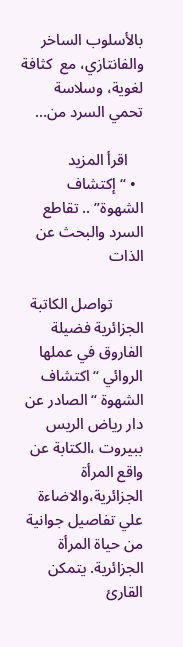بالأسلوب الساخر والفانتازي، مع  كثافة لغوية، وسلاسة تحمي السرد من…

    اقرأ المزيد
  • “إكتشاف الشهوة” .. تقاطع السرد والبحث عن الذات

        تواصل الكاتبة الجزائرية فضيلة الفاروق في عملها الروائي “اكتشاف الشهوة “الصادر عن دار رياض الريس ببيروت ،الكتابة عن واقع المرأة الجزائرية،والاضاءة علي تفاصيل جوانية من حياة المرأة الجزائرية. يتمكن القارئ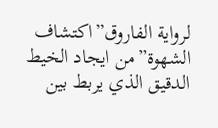لرواية الفاروق”اكتشاف الشهوة”من ايجاد الخيط الدقيق الذي يربط بين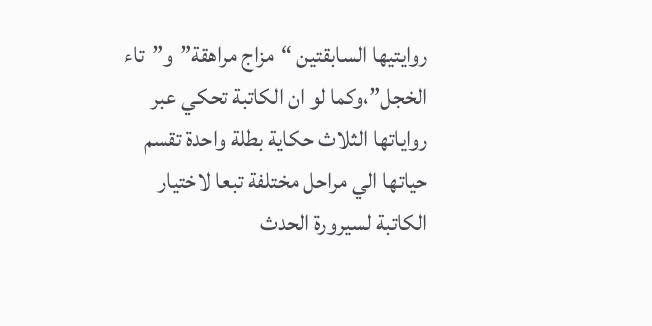روايتيها السابقتين “مزاج مراهقة”و”تاء الخجل”،وكما لو ان الكاتبة تحكي عبر رواياتها الثلاث حكاية بطلة واحدة تقسم حياتها الي مراحل مختلفة تبعا لاختيار الكاتبة لسيرورة الحدث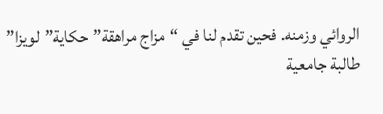الروائي وزمنه. فحين تقدم لنا في “مزاج مراهقة”حكاية”لويزا” طالبة جامعية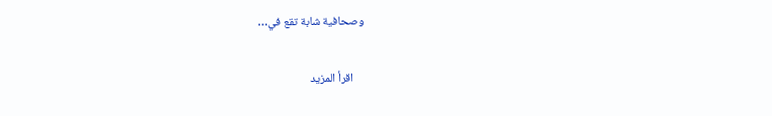وصحافية شابة تقع في…

    اقرأ المزيد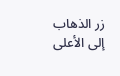زر الذهاب إلى الأعلى